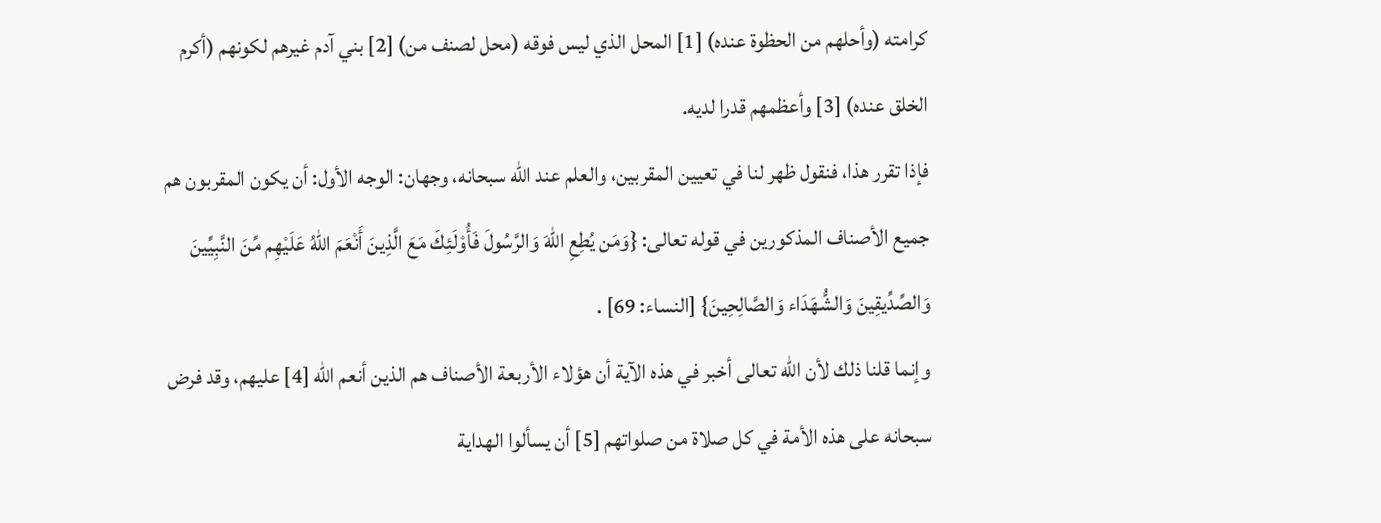كرامته (وأحلهم من الحظوة عنده) [1] المحل الذي ليس فوقه (محل لصنف من) [2] بني آدم غيرهم لكونهم (أكرم الخلق عنده) [3] وأعظمهم قدرا لديه.
فإذا تقرر هذا، فنقول ظهر لنا في تعيين المقربين، والعلم عند الله سبحانه، وجهان: الوجه الأول: أن يكون المقربون هم جميع الأصناف المذكورين في قوله تعالى: {وَمَن يُطِعِ اللهَ وَالرَّسُولَ فَأُوْلَئِكَ مَعَ الَّذِينَ أَنْعَمَ اللهُ عَلَيْهِم مِّنَ النَّبِيِّينَ وَالصِّدِّيقِينَ وَالشُّهَدَاء وَالصَّالِحِينَ} [النساء: 69] .
وإنما قلنا ذلك لأن الله تعالى أخبر في هذه الآية أن هؤلاء الأربعة الأصناف هم الذين أنعم الله [4] عليهم، وقد فرض سبحانه على هذه الأمة في كل صلاة من صلواتهم [5] أن يسألوا الهداية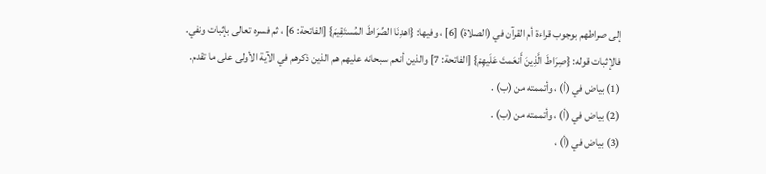إلى صراطهم بوجوب قراءة أم القرآن في (الصلاة) [6] ، وفيها: {اهدِنَا الصِّرَاطَ المُستَقِيمَ} [الفاتحة: 6] ، ثم فسره تعالى بإثبات ونفي.
فالإثبات قوله: {صِرَاطَ الَّذِينَ أَنعَمتَ عَلَيهِمْ} [الفاتحة: 7] والذين أنعم سبحانه عليهم هم الذين ذكرهم في الآية الأولى على ما تقدم.
(1) بياض في (أ) ، وأتممته من (ب) .
(2) بياض في (أ) ، وأتممته من (ب) .
(3) بياض في (أ) ،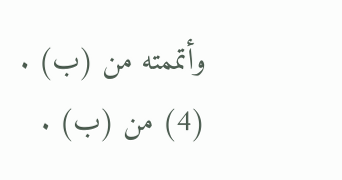وأتممته من (ب) .
(4) من (ب) .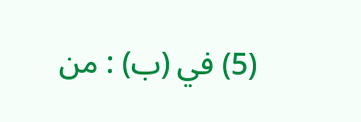(5) في (ب) : من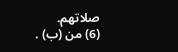صلاتهم.
(6) من (ب) .